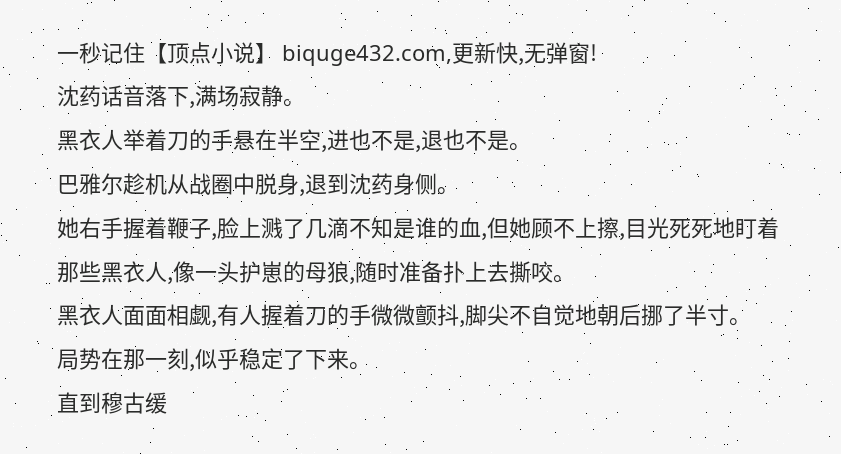一秒记住【顶点小说】 biquge432.com,更新快,无弹窗!
沈药话音落下,满场寂静。
黑衣人举着刀的手悬在半空,进也不是,退也不是。
巴雅尔趁机从战圈中脱身,退到沈药身侧。
她右手握着鞭子,脸上溅了几滴不知是谁的血,但她顾不上擦,目光死死地盯着那些黑衣人,像一头护崽的母狼,随时准备扑上去撕咬。
黑衣人面面相觑,有人握着刀的手微微颤抖,脚尖不自觉地朝后挪了半寸。
局势在那一刻,似乎稳定了下来。
直到穆古缓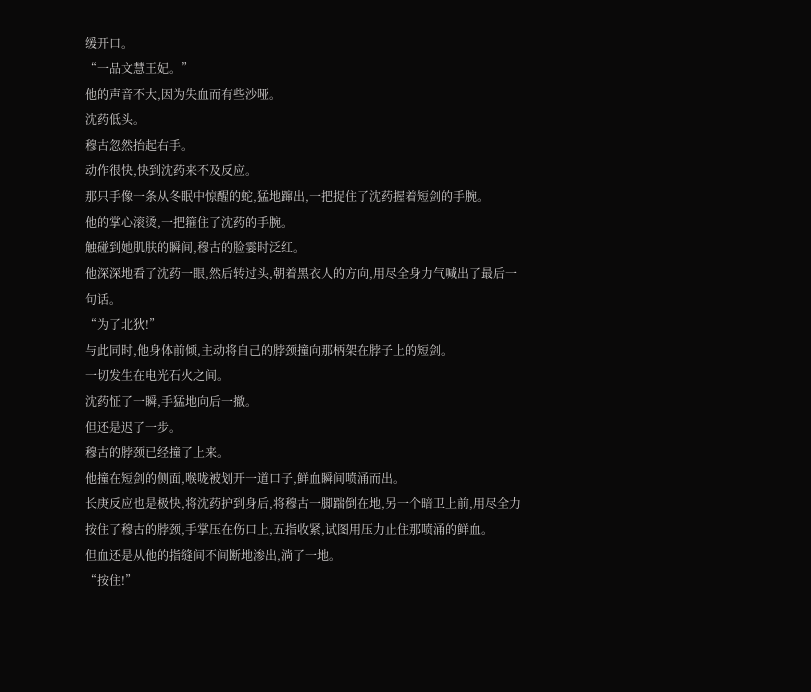缓开口。
“一品文慧王妃。”
他的声音不大,因为失血而有些沙哑。
沈药低头。
穆古忽然抬起右手。
动作很快,快到沈药来不及反应。
那只手像一条从冬眠中惊醒的蛇,猛地蹿出,一把捉住了沈药握着短剑的手腕。
他的掌心滚烫,一把箍住了沈药的手腕。
触碰到她肌肤的瞬间,穆古的脸霎时泛红。
他深深地看了沈药一眼,然后转过头,朝着黑衣人的方向,用尽全身力气喊出了最后一句话。
“为了北狄!”
与此同时,他身体前倾,主动将自己的脖颈撞向那柄架在脖子上的短剑。
一切发生在电光石火之间。
沈药怔了一瞬,手猛地向后一撤。
但还是迟了一步。
穆古的脖颈已经撞了上来。
他撞在短剑的侧面,喉咙被划开一道口子,鲜血瞬间喷涌而出。
长庚反应也是极快,将沈药护到身后,将穆古一脚踹倒在地,另一个暗卫上前,用尽全力按住了穆古的脖颈,手掌压在伤口上,五指收紧,试图用压力止住那喷涌的鲜血。
但血还是从他的指缝间不间断地渗出,淌了一地。
“按住!”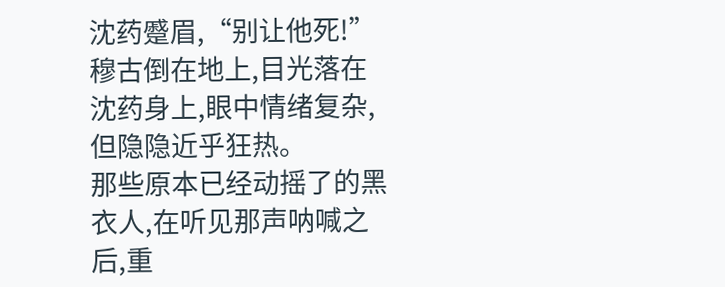沈药蹙眉,“别让他死!”
穆古倒在地上,目光落在沈药身上,眼中情绪复杂,但隐隐近乎狂热。
那些原本已经动摇了的黑衣人,在听见那声呐喊之后,重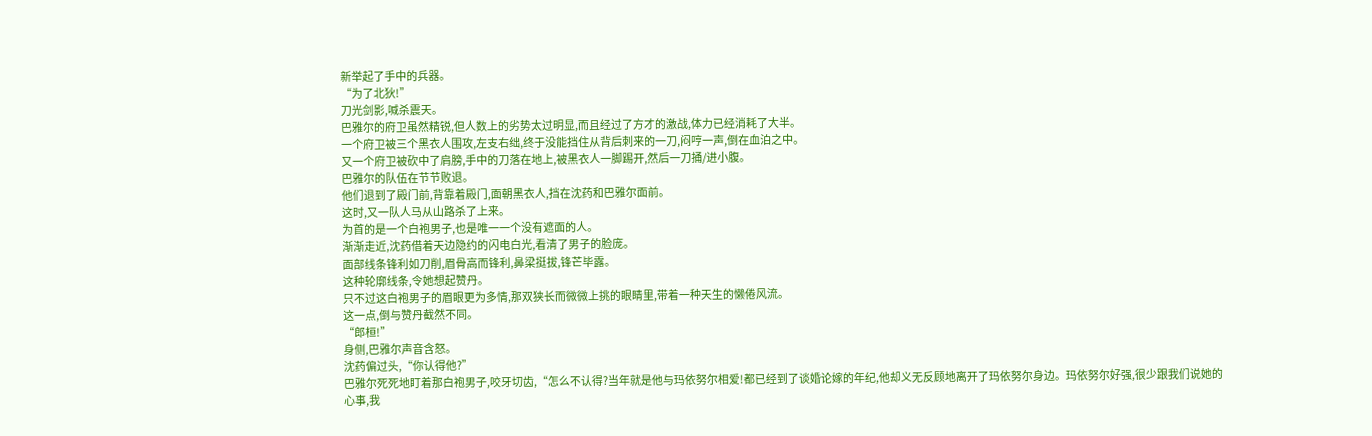新举起了手中的兵器。
“为了北狄!”
刀光剑影,喊杀震天。
巴雅尔的府卫虽然精锐,但人数上的劣势太过明显,而且经过了方才的激战,体力已经消耗了大半。
一个府卫被三个黑衣人围攻,左支右绌,终于没能挡住从背后刺来的一刀,闷哼一声,倒在血泊之中。
又一个府卫被砍中了肩膀,手中的刀落在地上,被黑衣人一脚踢开,然后一刀捅/进小腹。
巴雅尔的队伍在节节败退。
他们退到了殿门前,背靠着殿门,面朝黑衣人,挡在沈药和巴雅尔面前。
这时,又一队人马从山路杀了上来。
为首的是一个白袍男子,也是唯一一个没有遮面的人。
渐渐走近,沈药借着天边隐约的闪电白光,看清了男子的脸庞。
面部线条锋利如刀削,眉骨高而锋利,鼻梁挺拔,锋芒毕露。
这种轮廓线条,令她想起赞丹。
只不过这白袍男子的眉眼更为多情,那双狭长而微微上挑的眼睛里,带着一种天生的懒倦风流。
这一点,倒与赞丹截然不同。
“郎桓!”
身侧,巴雅尔声音含怒。
沈药偏过头,“你认得他?”
巴雅尔死死地盯着那白袍男子,咬牙切齿,“怎么不认得?当年就是他与玛依努尔相爱!都已经到了谈婚论嫁的年纪,他却义无反顾地离开了玛依努尔身边。玛依努尔好强,很少跟我们说她的心事,我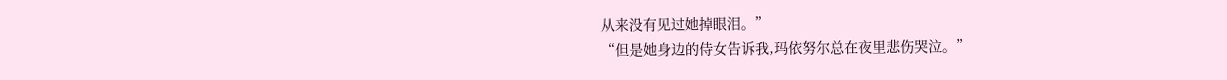从来没有见过她掉眼泪。”
“但是她身边的侍女告诉我,玛依努尔总在夜里悲伤哭泣。”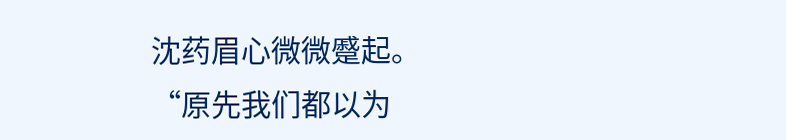沈药眉心微微蹙起。
“原先我们都以为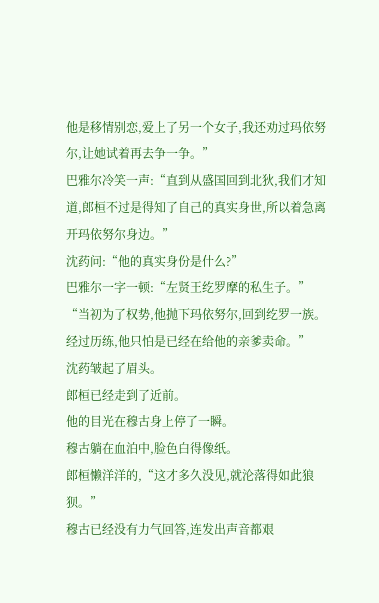他是移情别恋,爱上了另一个女子,我还劝过玛依努尔,让她试着再去争一争。”
巴雅尔冷笑一声:“直到从盛国回到北狄,我们才知道,郎桓不过是得知了自己的真实身世,所以着急离开玛依努尔身边。”
沈药问:“他的真实身份是什么?”
巴雅尔一字一顿:“左贤王纥罗摩的私生子。”
“当初为了权势,他抛下玛依努尔,回到纥罗一族。经过历练,他只怕是已经在给他的亲爹卖命。”
沈药皱起了眉头。
郎桓已经走到了近前。
他的目光在穆古身上停了一瞬。
穆古躺在血泊中,脸色白得像纸。
郎桓懒洋洋的,“这才多久没见,就沦落得如此狼狈。”
穆古已经没有力气回答,连发出声音都艰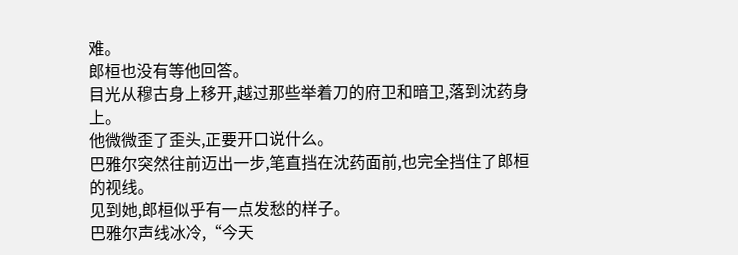难。
郎桓也没有等他回答。
目光从穆古身上移开,越过那些举着刀的府卫和暗卫,落到沈药身上。
他微微歪了歪头,正要开口说什么。
巴雅尔突然往前迈出一步,笔直挡在沈药面前,也完全挡住了郎桓的视线。
见到她,郎桓似乎有一点发愁的样子。
巴雅尔声线冰冷,“今天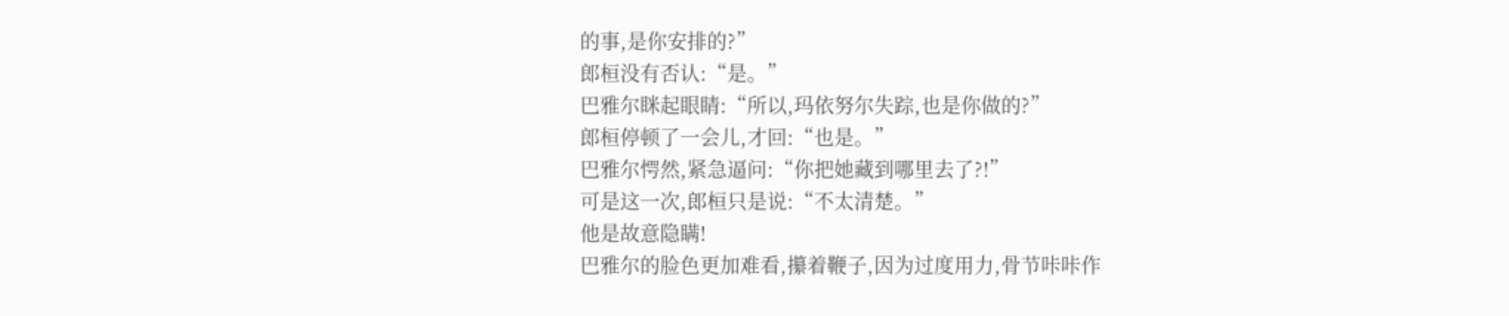的事,是你安排的?”
郎桓没有否认:“是。”
巴雅尔眯起眼睛:“所以,玛依努尔失踪,也是你做的?”
郎桓停顿了一会儿,才回:“也是。”
巴雅尔愕然,紧急逼问:“你把她藏到哪里去了?!”
可是这一次,郎桓只是说:“不太清楚。”
他是故意隐瞒!
巴雅尔的脸色更加难看,攥着鞭子,因为过度用力,骨节咔咔作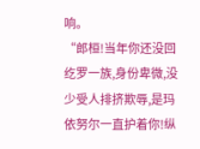响。
“郎桓!当年你还没回纥罗一族,身份卑微,没少受人排挤欺辱,是玛依努尔一直护着你!纵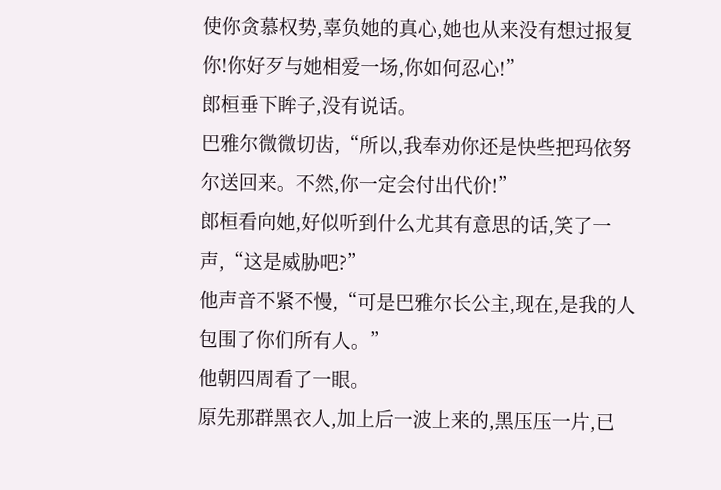使你贪慕权势,辜负她的真心,她也从来没有想过报复你!你好歹与她相爱一场,你如何忍心!”
郎桓垂下眸子,没有说话。
巴雅尔微微切齿,“所以,我奉劝你还是快些把玛依努尔送回来。不然,你一定会付出代价!”
郎桓看向她,好似听到什么尤其有意思的话,笑了一声,“这是威胁吧?”
他声音不紧不慢,“可是巴雅尔长公主,现在,是我的人包围了你们所有人。”
他朝四周看了一眼。
原先那群黑衣人,加上后一波上来的,黑压压一片,已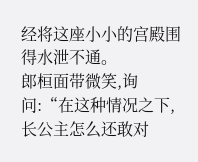经将这座小小的宫殿围得水泄不通。
郎桓面带微笑,询问:“在这种情况之下,长公主怎么还敢对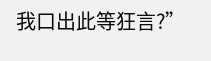我口出此等狂言?”